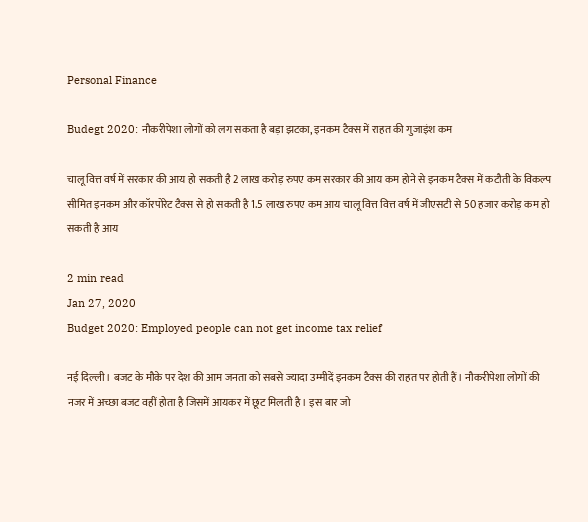Personal Finance

Budegt 2020: नौकरीपेशा लोगों को लग सकता है बड़ा झटका, इनकम टैक्स में राहत की गुजाइंश कम

चालू वित्त वर्ष में सरकार की आय हो सकती है 2 लाख करोड़ रुपए कम सरकार की आय कम होने से इनकम टैक्स में कटौती के विकल्प सीमित इनकम और कॉरपोरेट टैक्स से हो सकती है 1.5 लाख रुपए कम आय चालू वित्त वित्त वर्ष में जीएसटी से 50 हजार करोड़ कम हो सकती है आय

2 min read
Jan 27, 2020
Budget 2020: Employed people can not get income tax relief

नई दिल्ली। बजट के मौके पर देश की आम जनता को सबसे ज्यादा उम्मीदें इनकम टैक्स की राहत पर होती हैं। नौकरीपेशा लोगों की नजर में अच्छा बजट वहीं होता है जिसमें आयकर में छूट मिलती है। इस बार जो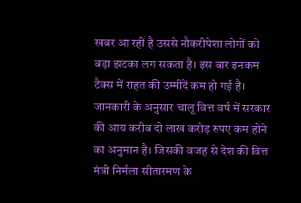खबर आ रही है उससे नौकरीपेशा लोगों को बड़ा झटका लग सकता है। इस बार इनकम टैक्स में राहत की उम्मीदें कम हो गई है। जानकारी के अनुसार चालू वित्त वर्ष में सरकार की आय करीब दो लाख करोड़ रुपए कम होने का अनुमान है। जिसकी वजह से देश की वित्त मंत्री निर्मला सीतारमण के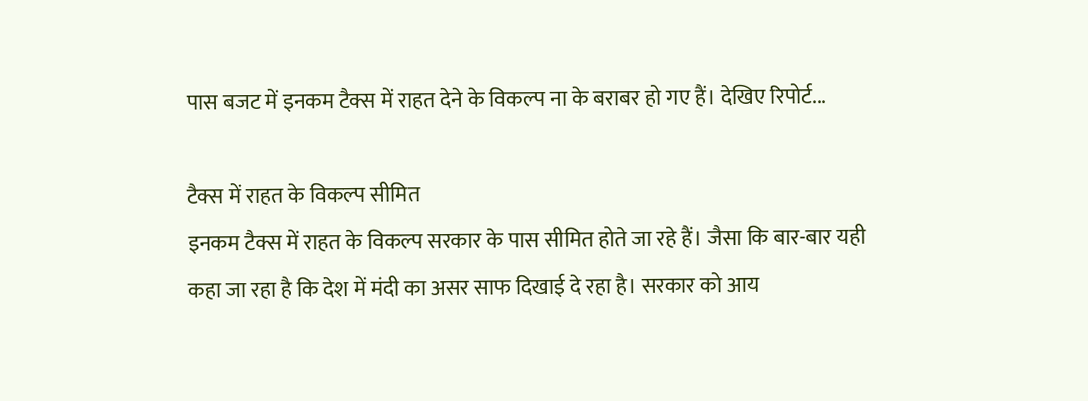पास बजट में इनकम टैक्स में राहत देने के विकल्प ना के बराबर हो गए हैं। देखिए रिपोर्ट...

टैक्स में राहत के विकल्प सीमित
इनकम टैक्स में राहत के विकल्प सरकार के पास सीमित होते जा रहे हैं। जैसा कि बार-बार यही कहा जा रहा है कि देश में मंदी का असर साफ दिखाई दे रहा है। सरकार को आय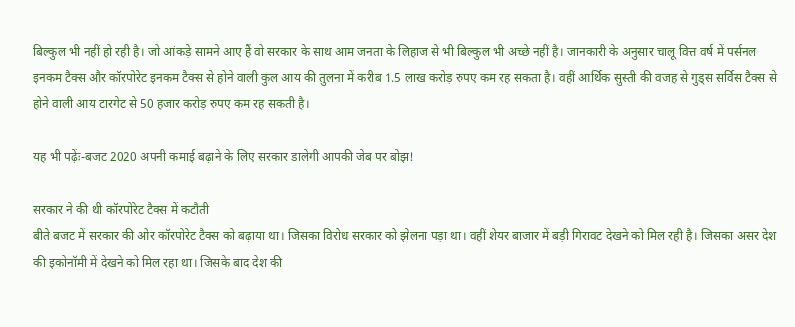बिल्कुल भी नहीं हो रही है। जो आंकड़े सामने आए हैं वो सरकार के साथ आम जनता के लिहाज से भी बिल्कुल भी अच्छे नहीं है। जानकारी के अनुसार चालू वित्त वर्ष में पर्सनल इनकम टैक्स और कॉरपोरेट इनकम टैक्स से होने वाली कुल आय की तुलना में करीब 1.5 लाख करोड़ रुपए कम रह सकता है। वहीं आर्थिक सुस्ती की वजह से गुड्स सर्विस टैक्स से होने वाली आय टारगेट से 50 हजार करोड़ रुपए कम रह सकती है।

यह भी पढ़ेंः-बजट 2020 अपनी कमाई बढ़ाने के लिए सरकार डालेगी आपकी जेब पर बोझ!

सरकार ने की थी कॉरपोरेट टैक्स में कटौती
बीते बजट में सरकार की ओर कॉरपोरेट टैक्स को बढ़ाया था। जिसका विरोध सरकार को झेलना पड़ा था। वहीं शेयर बाजार में बड़ी गिरावट देखने को मिल रही है। जिसका असर देश की इकोनॉमी में देखने को मिल रहा था। जिसके बाद देश की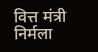वित्त मंत्री निर्मला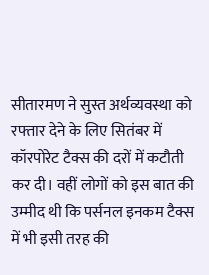सीतारमण ने सुस्त अर्थव्यवस्था को रफ्तार देने के लिए सितंबर में कॉरपोरेट टैक्स की दरों में कटौती कर दी। वहीं लोगों को इस बात की उम्मीद थी कि पर्सनल इनकम टैक्स में भी इसी तरह की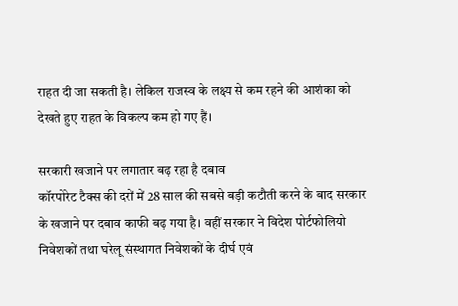राहत दी जा सकती है। लेकिल राजस्व के लक्ष्य से कम रहने की आशंका को देखते हुए राहत के विकल्प कम हो गए हैं।

सरकारी खजाने पर लगातार बढ़ रहा है दबाव
कॉरपोरेट टैक्स की दरों में 28 साल की सबसे बड़ी कटौती करने के बाद सरकार के खजाने पर दबाव काफी बढ़ गया है। वहीं सरकार ने विदेश पोर्टफोलियो निवेशकों तथा घरेलू संस्थागत निवेशकों के दीर्घ एवं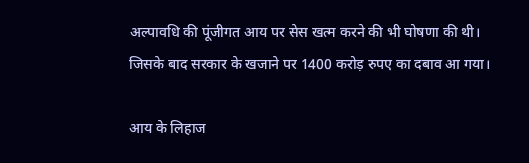अल्पावधि की पूंजीगत आय पर सेस खत्म करने की भी घोषणा की थी। जिसके बाद सरकार के खजाने पर 1400 करोड़ रुपए का दबाव आ गया।

आय के लिहाज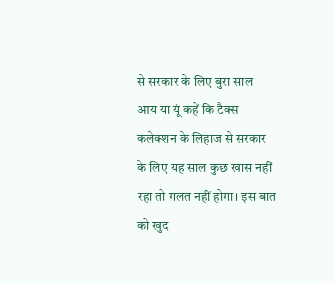से सरकार के लिए बुरा साल
आय या यूं कहें कि टैक्स कलेक्शन के लिहाज से सरकार के लिए यह साल कुछ खास नहीं रहा तो गलत नहीं होगा। इस बात को खुद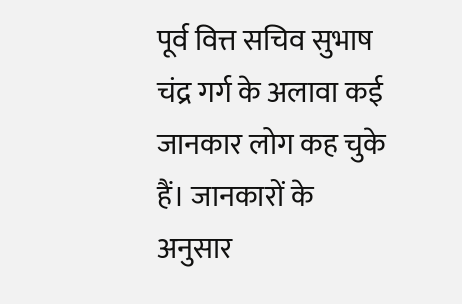पूर्व वित्त सचिव सुभाष चंद्र गर्ग के अलावा कई जानकार लोग कह चुके हैं। जानकारों के अनुसार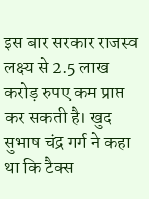इस बार सरकार राजस्व लक्ष्य से 2.5 लाख करोड़ रुपए कम प्राप्त कर सकती है। खुद सुभाष चंद्र गर्ग ने कहा था कि टैक्स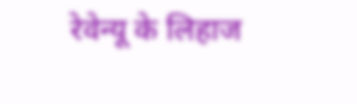रेवेन्यू के लिहाज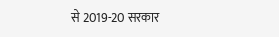से 2019-20 सरकार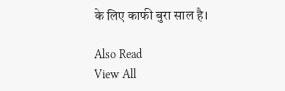के लिए काफी बुरा साल है।

Also Read
View All